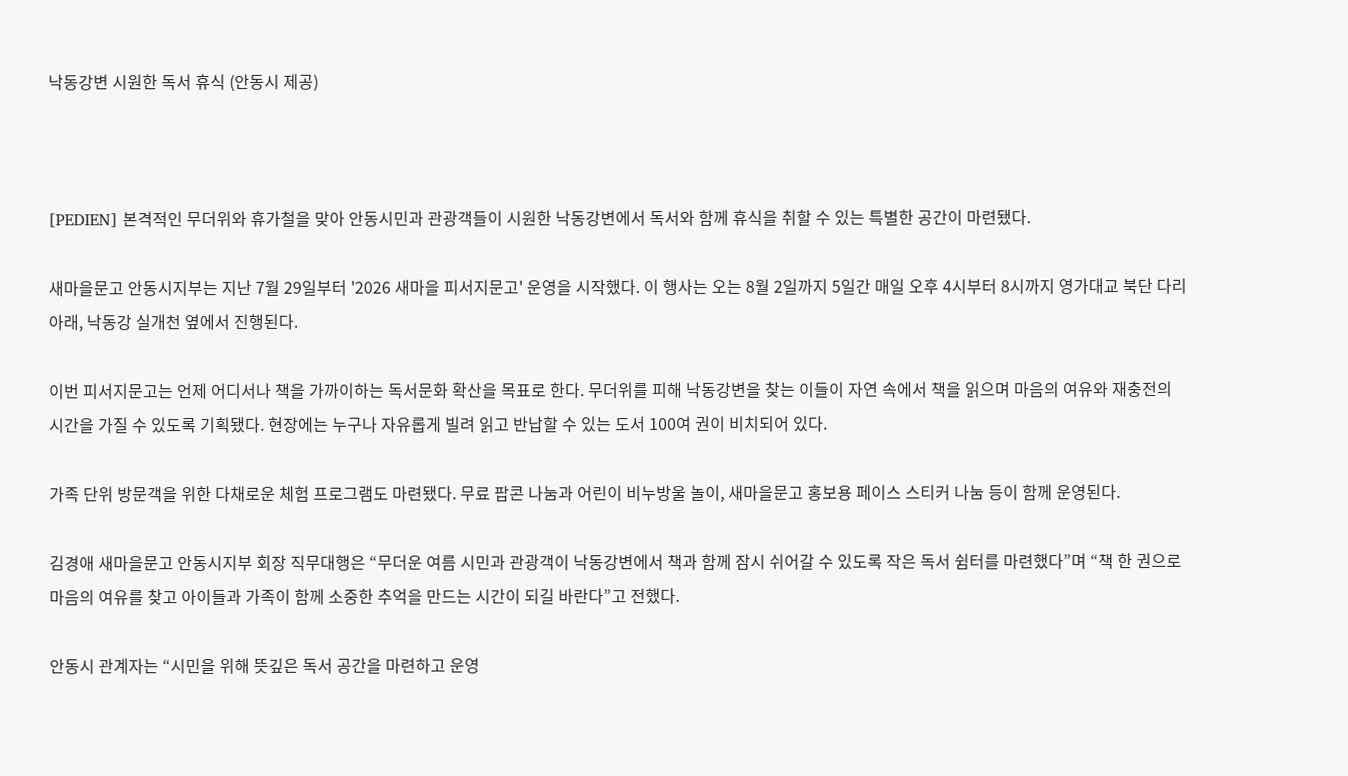낙동강변 시원한 독서 휴식 (안동시 제공)



[PEDIEN] 본격적인 무더위와 휴가철을 맞아 안동시민과 관광객들이 시원한 낙동강변에서 독서와 함께 휴식을 취할 수 있는 특별한 공간이 마련됐다.

새마을문고 안동시지부는 지난 7월 29일부터 '2026 새마을 피서지문고' 운영을 시작했다. 이 행사는 오는 8월 2일까지 5일간 매일 오후 4시부터 8시까지 영가대교 북단 다리 아래, 낙동강 실개천 옆에서 진행된다.

이번 피서지문고는 언제 어디서나 책을 가까이하는 독서문화 확산을 목표로 한다. 무더위를 피해 낙동강변을 찾는 이들이 자연 속에서 책을 읽으며 마음의 여유와 재충전의 시간을 가질 수 있도록 기획됐다. 현장에는 누구나 자유롭게 빌려 읽고 반납할 수 있는 도서 100여 권이 비치되어 있다.

가족 단위 방문객을 위한 다채로운 체험 프로그램도 마련됐다. 무료 팝콘 나눔과 어린이 비누방울 놀이, 새마을문고 홍보용 페이스 스티커 나눔 등이 함께 운영된다.

김경애 새마을문고 안동시지부 회장 직무대행은 “무더운 여름 시민과 관광객이 낙동강변에서 책과 함께 잠시 쉬어갈 수 있도록 작은 독서 쉼터를 마련했다”며 “책 한 권으로 마음의 여유를 찾고 아이들과 가족이 함께 소중한 추억을 만드는 시간이 되길 바란다”고 전했다.

안동시 관계자는 “시민을 위해 뜻깊은 독서 공간을 마련하고 운영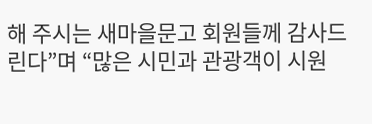해 주시는 새마을문고 회원들께 감사드린다”며 “많은 시민과 관광객이 시원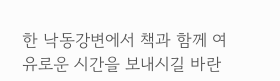한 낙동강변에서 책과 함께 여유로운 시간을 보내시길 바란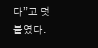다”고 덧붙였다.